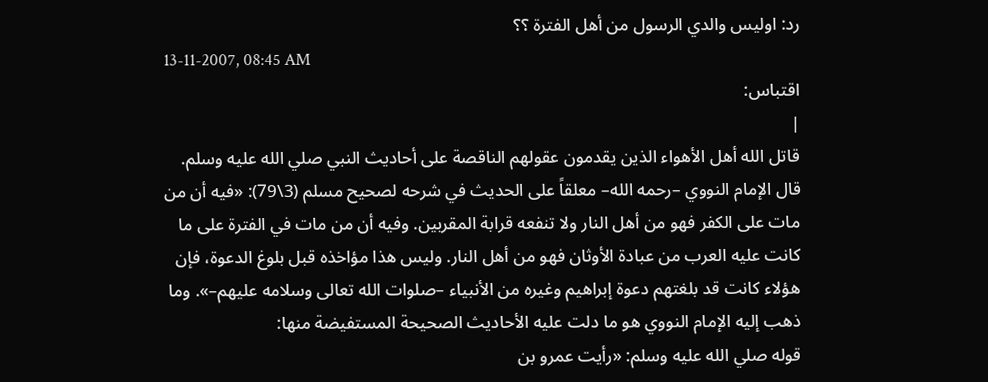رد: اوليس والدي الرسول من أهل الفترة ؟؟
13-11-2007, 08:45 AM
اقتباس:
|
قاتل الله أهل الأهواء الذين يقدمون عقولهم الناقصة على أحاديث النبي صلي الله عليه وسلم. قال الإمام النووي –رحمه الله– معلقاً على الحديث في شرحه لصحيح مسلم (3\79): «فيه أن من مات على الكفر فهو من أهل النار ولا تنفعه قرابة المقربين. وفيه أن من مات في الفترة على ما كانت عليه العرب من عبادة الأوثان فهو من أهل النار. وليس هذا مؤاخذه قبل بلوغ الدعوة، فإن هؤلاء كانت قد بلغتهم دعوة إبراهيم وغيره من الأنبياء –صلوات الله تعالى وسلامه عليهم–». وما ذهب إليه الإمام النووي هو ما دلت عليه الأحاديث الصحيحة المستفيضة منها:
قوله صلي الله عليه وسلم: «رأيت عمرو بن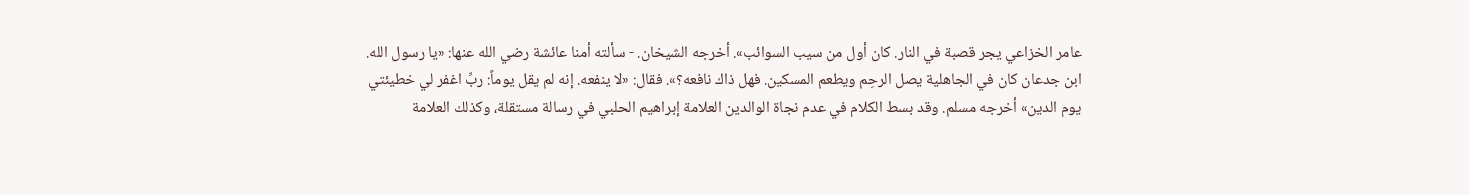عامر الخزاعي يجر قصبة في النار. كان أول من سيب السوائب». أخرجه الشيخان. - سألته أمنا عائشة رضي الله عنها: «يا رسول الله. ابن جدعان كان في الجاهلية يصل الرحِم ويطعم المسكين. فهل ذاك نافعه؟». فقال: «لا ينفعه. إنه لم يقل يوماً: ربِّ اغفر لي خطيئتي يوم الدين» أخرجه مسلم. وقد بسط الكلام في عدم نجاة الوالدين العلامة إبراهيم الحلبي في رسالة مستقلة، وكذلك العلامة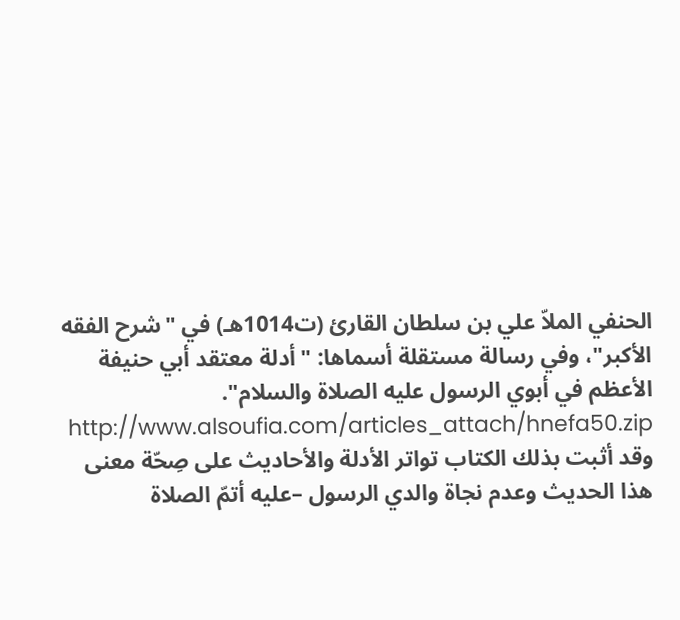الحنفي الملاّ علي بن سلطان القارئ (ت1014هـ) في "شرح الفقه الأكبر"، وفي رسالة مستقلة أسماها: "أدلة معتقد أبي حنيفة الأعظم في أبوي الرسول عليه الصلاة والسلام". http://www.alsoufia.com/articles_attach/hnefa50.zip وقد أثبت بذلك الكتاب تواتر الأدلة والأحاديث على صِحّة معنى هذا الحديث وعدم نجاة والدي الرسول –عليه أتمّ الصلاة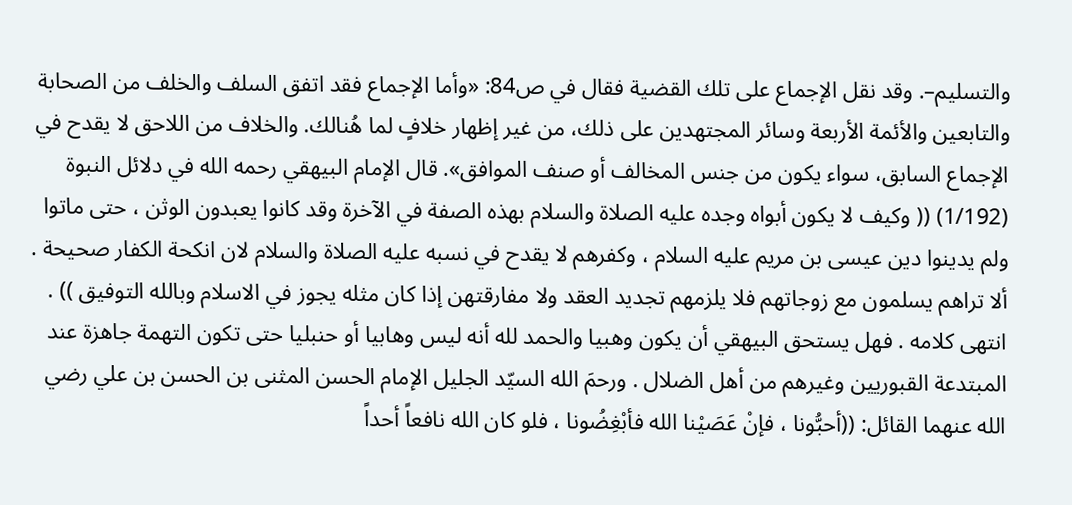والتسليم–. وقد نقل الإجماع على تلك القضية فقال في ص84: «وأما الإجماع فقد اتفق السلف والخلف من الصحابة والتابعين والأئمة الأربعة وسائر المجتهدين على ذلك، من غير إظهار خلافٍ لما هُنالك. والخلاف من اللاحق لا يقدح في الإجماع السابق، سواء يكون من جنس المخالف أو صنف الموافق». قال الإمام البيهقي رحمه الله في دلائل النبوة (1/192) (( وكيف لا يكون أبواه وجده عليه الصلاة والسلام بهذه الصفة في الآخرة وقد كانوا يعبدون الوثن ، حتى ماتوا ولم يدينوا دين عيسى بن مريم عليه السلام ، وكفرهم لا يقدح في نسبه عليه الصلاة والسلام لان انكحة الكفار صحيحة . ألا تراهم يسلمون مع زوجاتهم فلا يلزمهم تجديد العقد ولا مفارقتهن إذا كان مثله يجوز في الاسلام وبالله التوفيق )) . انتهى كلامه . فهل يستحق البيهقي أن يكون وهبيا والحمد لله أنه ليس وهابيا أو حنبليا حتى تكون التهمة جاهزة عند المبتدعة القبوريين وغيرهم من أهل الضلال . ورحمَ الله السيّد الجليل الإمام الحسن المثنى بن الحسن بن علي رضي الله عنهما القائل: ((أحبُّونا ، فإنْ عَصَيْنا الله فأبْغِضُونا ، فلو كان الله نافعاً أحداً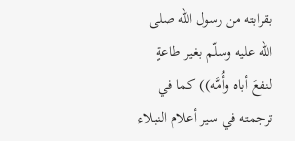بقرابته من رسول الله صلى الله عليه وسلّم بغير طاعةٍ لنفعَ أباه وأُمَّه)) كما في ترجمته في سير أعلام النبلاء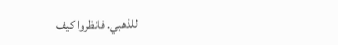للذهبي. فانظروا كيف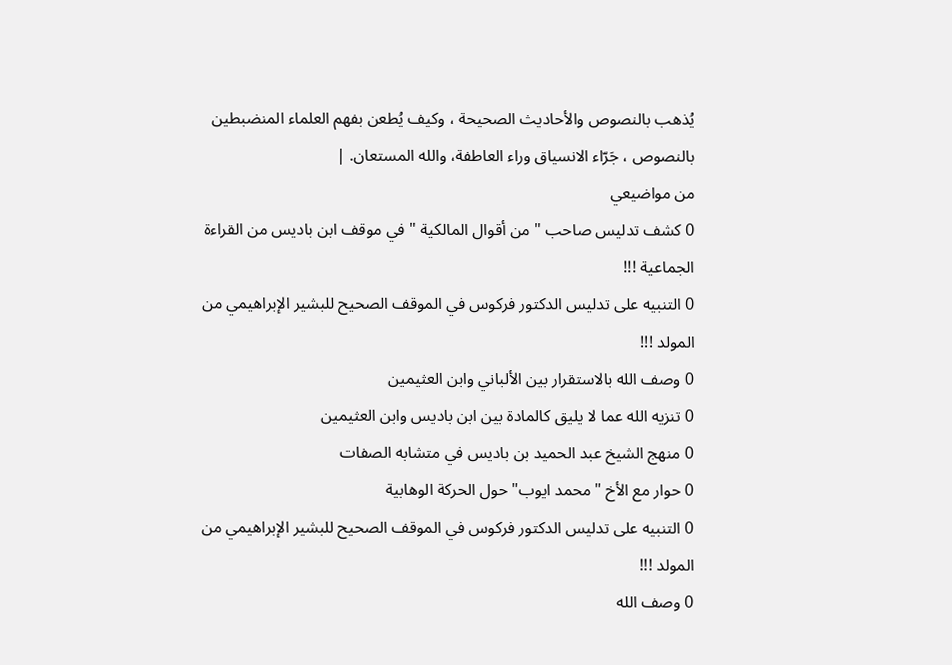يُذهب بالنصوص والأحاديث الصحيحة ، وكيف يُطعن بفهم العلماء المنضبطين بالنصوص ، جَرّاء الانسياق وراء العاطفة، والله المستعان. |
من مواضيعي
0 كشف تدليس صاحب " من أقوال المالكية " في موقف ابن باديس من القراءة الجماعية !!!
0 التنبيه على تدليس الدكتور فركوس في الموقف الصحيح للبشير الإبراهيمي من المولد !!!
0 وصف الله بالاستقرار بين الألباني وابن العثيمين
0 تنزيه الله عما لا يليق كالمادة بين ابن باديس وابن العثيمين
0 منهج الشيخ عبد الحميد بن باديس في متشابه الصفات
0 حوار مع الأخ "محمد ايوب" حول الحركة الوهابية
0 التنبيه على تدليس الدكتور فركوس في الموقف الصحيح للبشير الإبراهيمي من المولد !!!
0 وصف الله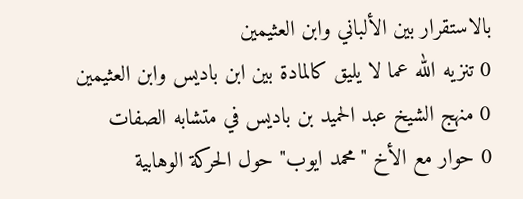بالاستقرار بين الألباني وابن العثيمين
0 تنزيه الله عما لا يليق كالمادة بين ابن باديس وابن العثيمين
0 منهج الشيخ عبد الحميد بن باديس في متشابه الصفات
0 حوار مع الأخ "محمد ايوب" حول الحركة الوهابية